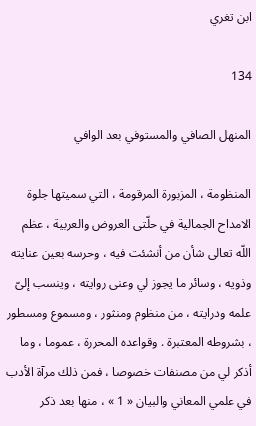ابن تغري

134

المنهل الصافي والمستوفي بعد الوافي

المنظومة ، المزبورة المرقومة ، التي سميتها جلوة الامداح الجمالية في حلّتى العروض والعربية ، عظم اللّه تعالى شأن من أنشئت فيه ، وحرسه بعين عنايته وذويه ، وسائر ما يجوز لي وعنى روايته ، وينسب إلىّ علمه ودرايته ، من منظوم ومنثور ، ومسموع ومسطور ، بشروطه المعتبرة . وقواعده المحررة ، عموما ، وما أذكر لي من مصنفات خصوصا ، فمن ذلك مرآة الأدب في علمي المعاني والبيان « 1 » ، منها بعد ذكر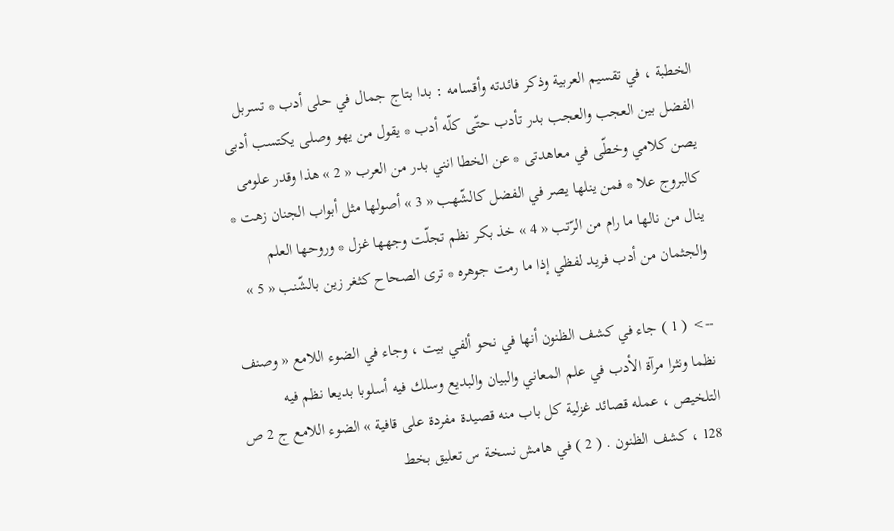الخطبة ، في تقسيم العربية وذكر فائدته وأقسامه : بدا بتاج جمال في حلى أدب * تسربل الفضل بين العجب والعجب بدر تأدب حتّى كلّه أدب * يقول من يهو وصلى يكتسب أدبى يصن كلامي وخطّى في معاهدتى * عن الخطا انني بدر من العرب « 2 » هذا وقدر علومى كالبروج علا * فمن ينلها يصر في الفضل كالشّهب « 3 » أصولها مثل أبواب الجنان زهت * ينال من نالها ما رام من الرّتب « 4 » خذ بكر نظم تجلّت وجهها غزل * وروحها العلم والجثمان من أدب فريد لفظي إذا ما رمت جوهره * ترى الصحاح كثغر زين بالشّنب « 5 »

--> ( 1 ) جاء في كشف الظنون أنها في نحو ألفي بيت ، وجاء في الضوء اللامع « وصنف نظما ونثرا مرآة الأدب في علم المعاني والبيان والبديع وسلك فيه أسلوبا بديعا نظم فيه التلخيص ، عمله قصائد غزلية كل باب منه قصيدة مفردة على قافية » الضوء اللامع ج 2 ص 128 ، كشف الظنون . ( 2 ) في هامش نسخة س تعليق بخط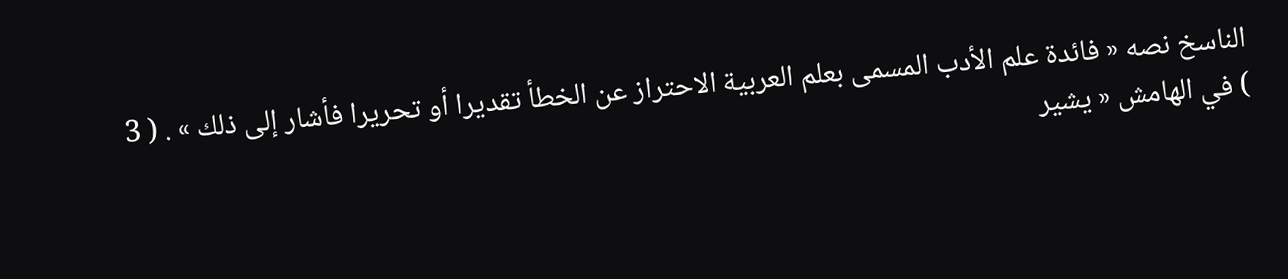الناسخ نصه « فائدة علم الأدب المسمى بعلم العربية الاحتراز عن الخطأ تقديرا أو تحريرا فأشار إلى ذلك » . ( 3 ) في الهامش « يشير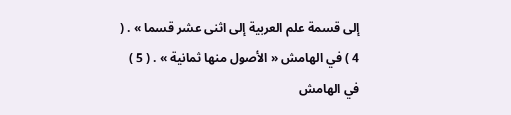إلى قسمة علم العربية إلى اثنى عشر قسما » . ( 4 ) في الهامش « الأصول منها ثمانية » . ( 5 ) في الهامش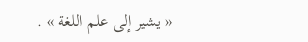« يشير إلى علم اللغة » .